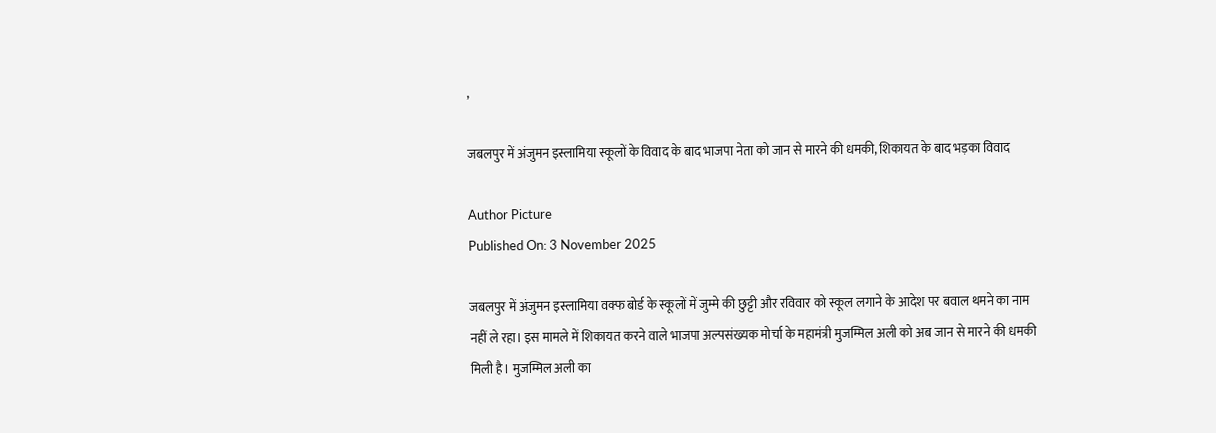,

जबलपुर में अंजुमन इस्लामिया स्कूलों के विवाद के बाद भाजपा नेता को जान से मारने की धमकी, शिकायत के बाद भड़का विवाद

Author Picture
Published On: 3 November 2025

जबलपुर में अंजुमन इस्लामिया वक्फ बोर्ड के स्कूलों में जुम्मे की छुट्टी और रविवार को स्कूल लगाने के आदेश पर बवाल थमने का नाम नहीं ले रहा। इस मामले में शिकायत करने वाले भाजपा अल्पसंख्यक मोर्चा के महामंत्री मुजम्मिल अली को अब जान से मारने की धमकी मिली है। मुजम्मिल अली का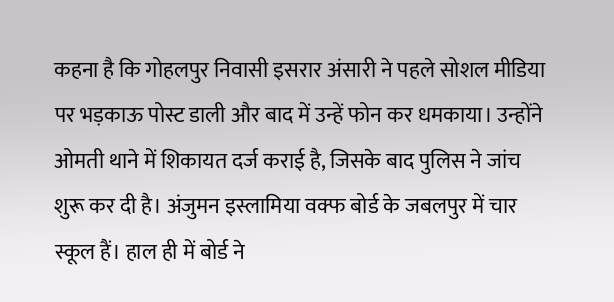कहना है कि गोहलपुर निवासी इसरार अंसारी ने पहले सोशल मीडिया पर भड़काऊ पोस्ट डाली और बाद में उन्हें फोन कर धमकाया। उन्होंने ओमती थाने में शिकायत दर्ज कराई है, जिसके बाद पुलिस ने जांच शुरू कर दी है। अंजुमन इस्लामिया वक्फ बोर्ड के जबलपुर में चार स्कूल हैं। हाल ही में बोर्ड ने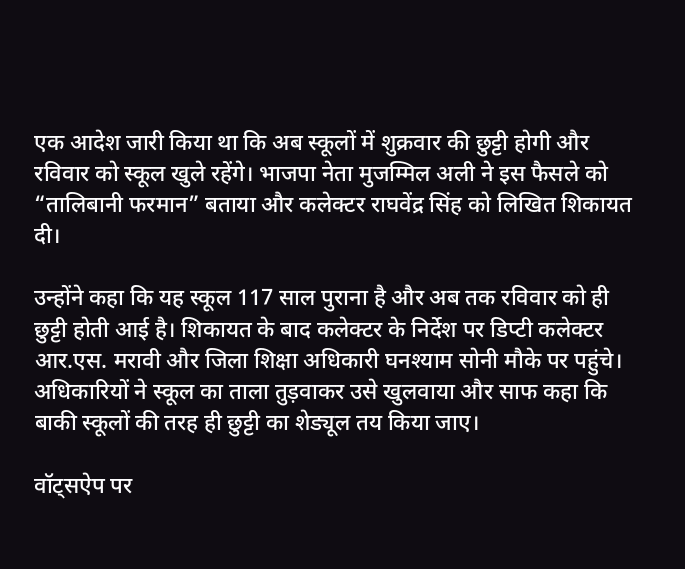एक आदेश जारी किया था कि अब स्कूलों में शुक्रवार की छुट्टी होगी और रविवार को स्कूल खुले रहेंगे। भाजपा नेता मुजम्मिल अली ने इस फैसले को “तालिबानी फरमान” बताया और कलेक्टर राघवेंद्र सिंह को लिखित शिकायत दी।

उन्होंने कहा कि यह स्कूल 117 साल पुराना है और अब तक रविवार को ही छुट्टी होती आई है। शिकायत के बाद कलेक्टर के निर्देश पर डिप्टी कलेक्टर आर.एस. मरावी और जिला शिक्षा अधिकारी घनश्याम सोनी मौके पर पहुंचे। अधिकारियों ने स्कूल का ताला तुड़वाकर उसे खुलवाया और साफ कहा कि बाकी स्कूलों की तरह ही छुट्टी का शेड्यूल तय किया जाए।

वॉट्सऐप पर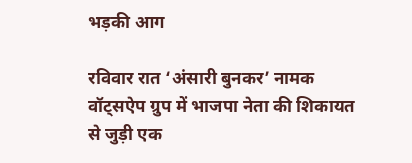भड़की आग

रविवार रात ‘अंसारी बुनकर’ नामक वॉट्सऐप ग्रुप में भाजपा नेता की शिकायत से जुड़ी एक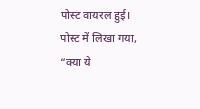पोस्ट वायरल हुई। पोस्ट में लिखा गया, “क्या ये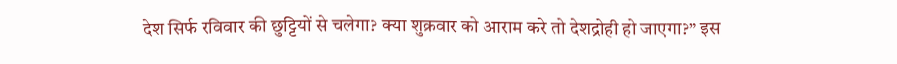देश सिर्फ रविवार की छुट्टियों से चलेगा? क्या शुक्रवार को आराम करे तो देशद्रोही हो जाएगा?” इस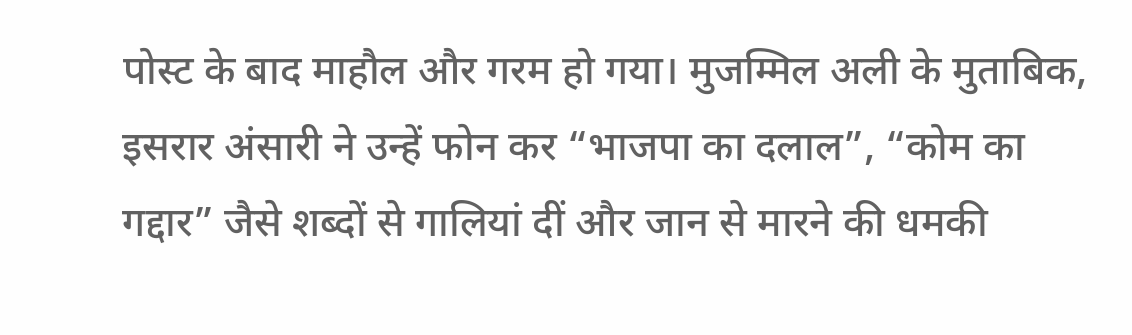पोस्ट के बाद माहौल और गरम हो गया। मुजम्मिल अली के मुताबिक, इसरार अंसारी ने उन्हें फोन कर “भाजपा का दलाल”, “कोम का गद्दार” जैसे शब्दों से गालियां दीं और जान से मारने की धमकी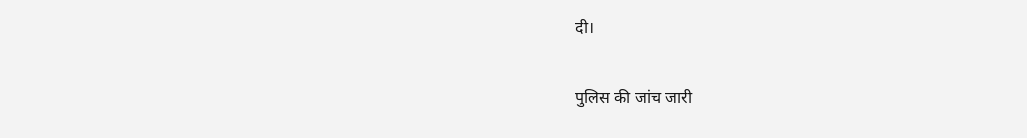दी।

पुलिस की जांच जारी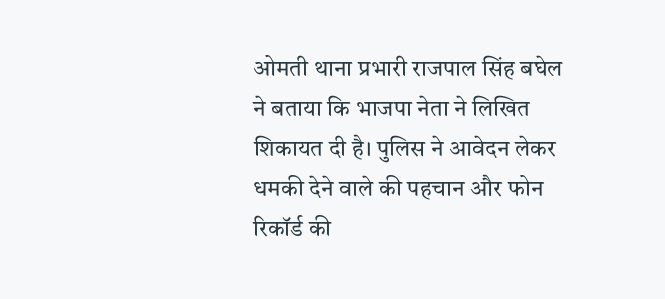ओमती थाना प्रभारी राजपाल सिंह बघेल ने बताया कि भाजपा नेता ने लिखित शिकायत दी है। पुलिस ने आवेदन लेकर धमकी देने वाले की पहचान और फोन रिकॉर्ड की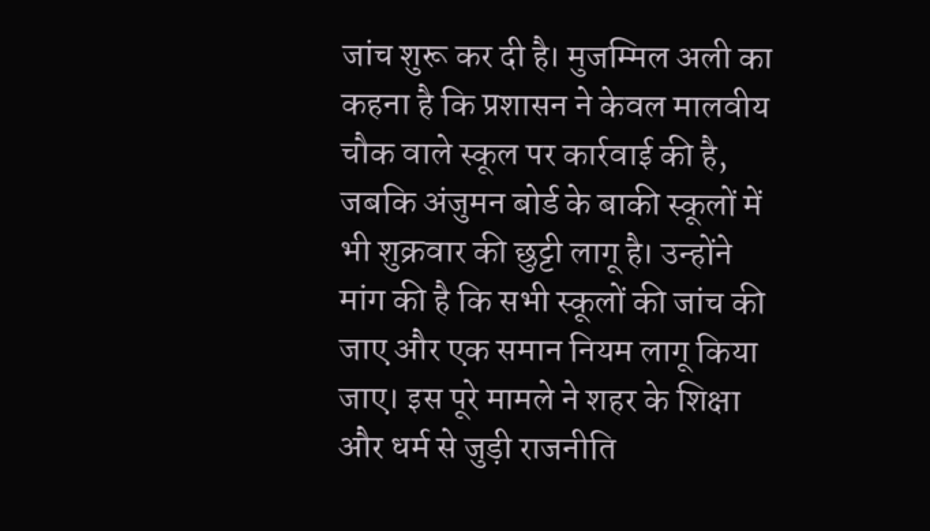जांच शुरू कर दी है। मुजम्मिल अली का कहना है कि प्रशासन ने केवल मालवीय चौक वाले स्कूल पर कार्रवाई की है, जबकि अंजुमन बोर्ड के बाकी स्कूलों में भी शुक्रवार की छुट्टी लागू है। उन्होंने मांग की है कि सभी स्कूलों की जांच की जाए और एक समान नियम लागू किया जाए। इस पूरे मामले ने शहर के शिक्षा और धर्म से जुड़ी राजनीति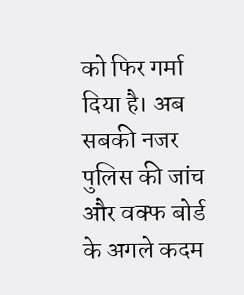को फिर गर्मा दिया है। अब सबकी नजर पुलिस की जांच और वक्फ बोर्ड के अगले कदम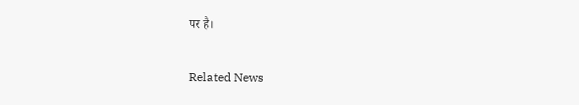पर है।

Related News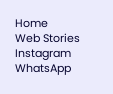Home
Web Stories
Instagram
WhatsApp